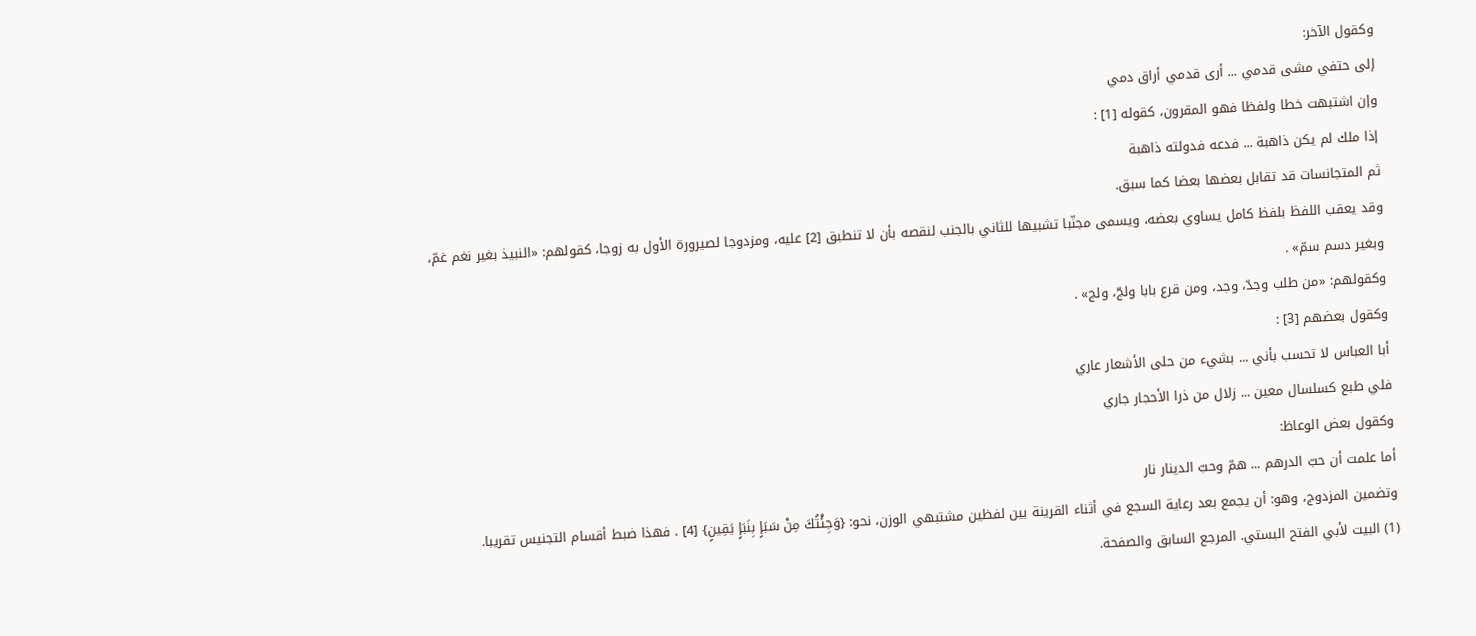وكقول الآخر:
إلى حتفي مشى قدمي ... أرى قدمي أراق دمي
وإن اشتبهت خطا ولفظا فهو المقرون، كقوله [1] :
إذا ملك لم يكن ذاهبة ... فدعه فدولته ذاهبة
ثم المتجانسات قد تقابل بعضها بعضا كما سبق.
وقد يعقب اللفظ بلفظ كامل يساوي بعضه، ويسمى مجنّبا تشبيها للثاني بالجنب لنقصه بأن لا تنطبق [2] عليه، ومزدوجا لصيرورة الأول به زوجا، كقولهم: «النبيذ بغير نغم غمّ، وبغير دسم سمّ» .
وكقولهم: «من طلب وجدّ، وجد، ومن قرع بابا ولجّ، ولج» .
وكقول بعضهم [3] :
أبا العباس لا تحسب بأني ... بشيء من حلى الأشعار عاري
فلي طبع كسلسال معين ... زلال من ذرا الأحجار جاري
وكقول بعض الوعاظ:
أما علمت أن حبّ الدرهم ... همّ وحبّ الدينار نار
وتضمين المزدوج، وهو: أن يجمع بعد رعاية السجع في أثناء القرينة بين لفظين مشتبهي الوزن، نحو: {وَجِئْتُكَ مِنْ سَبَإٍ بِنَبَإٍ يَقِينٍ} [4] . فهذا ضبط أقسام التجنيس تقريبا.
(1) البيت لأبي الفتح البستي. المرجع السابق والصفحة.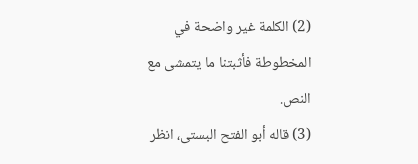(2) الكلمة غير واضحة في المخطوطة فأثبتنا ما يتمشى مع النص.
(3) قاله أبو الفتح البستى، انظر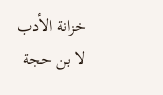خزانة الأدب لا بن حجة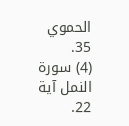الحموي 35.
(4) سورة النمل آية 22.